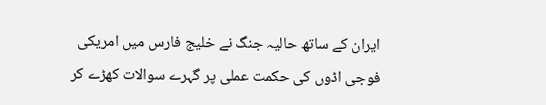ایران کے ساتھ حالیہ جنگ نے خلیج فارس میں امریکی فوجی اڈوں کی حکمت عملی پر گہرے سوالات کھڑے کر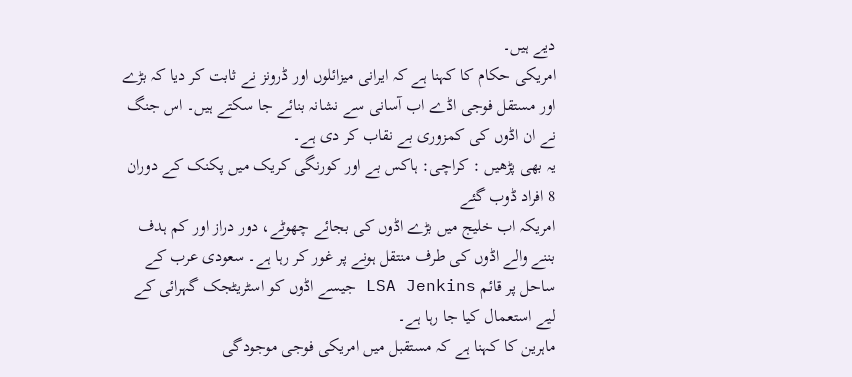دیے ہیں۔
امریکی حکام کا کہنا ہے کہ ایرانی میزائلوں اور ڈرونز نے ثابت کر دیا کہ بڑے اور مستقل فوجی اڈے اب آسانی سے نشانہ بنائے جا سکتے ہیں۔ اس جنگ نے ان اڈوں کی کمزوری بے نقاب کر دی ہے۔
یہ بھی پڑھیں : کراچی: ہاکس بے اور کورنگی کریک میں پکنک کے دوران 8 افراد ڈوب گئے
امریکہ اب خلیج میں بڑے اڈوں کی بجائے چھوٹے، دور دراز اور کم ہدف بننے والے اڈوں کی طرف منتقل ہونے پر غور کر رہا ہے۔ سعودی عرب کے ساحل پر قائم LSA Jenkins جیسے اڈوں کو اسٹریٹجک گہرائی کے لیے استعمال کیا جا رہا ہے۔
ماہرین کا کہنا ہے کہ مستقبل میں امریکی فوجی موجودگی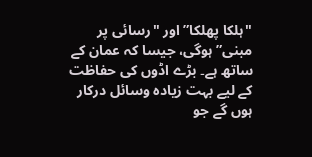"ہلکا پھلکا” اور "رسائی پر مبنی” ہوگی، جیسا کہ عمان کے ساتھ ہے۔ بڑے اڈوں کی حفاظت کے لیے بہت زیادہ وسائل درکار ہوں گے جو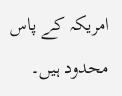امریکہ کے پاس محدود ہیں۔